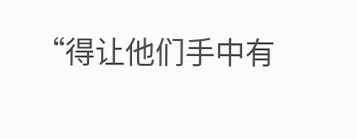“得让他们手中有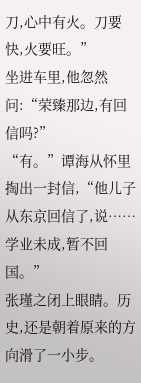刀,心中有火。刀要快,火要旺。”
坐进车里,他忽然问:“荣臻那边,有回信吗?”
“有。”谭海从怀里掏出一封信,“他儿子从东京回信了,说……学业未成,暂不回国。”
张瑾之闭上眼睛。历史,还是朝着原来的方向滑了一小步。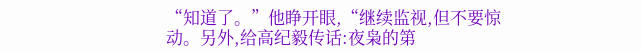“知道了。”他睁开眼,“继续监视,但不要惊动。另外,给高纪毅传话:夜枭的第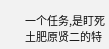一个任务,是盯死土肥原贤二的特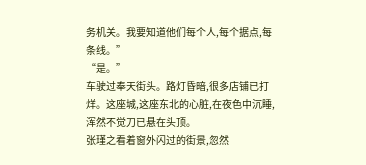务机关。我要知道他们每个人,每个据点,每条线。”
“是。”
车驶过奉天街头。路灯昏暗,很多店铺已打烊。这座城,这座东北的心脏,在夜色中沉睡,浑然不觉刀已悬在头顶。
张瑾之看着窗外闪过的街景,忽然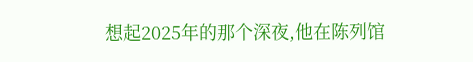想起2025年的那个深夜,他在陈列馆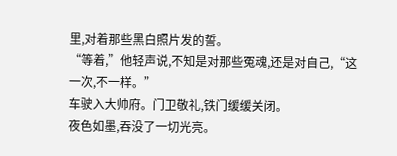里,对着那些黑白照片发的誓。
“等着,”他轻声说,不知是对那些冤魂,还是对自己,“这一次,不一样。”
车驶入大帅府。门卫敬礼,铁门缓缓关闭。
夜色如墨,吞没了一切光亮。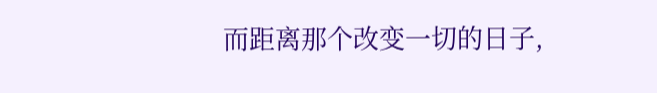而距离那个改变一切的日子,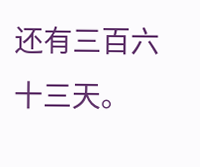还有三百六十三天。